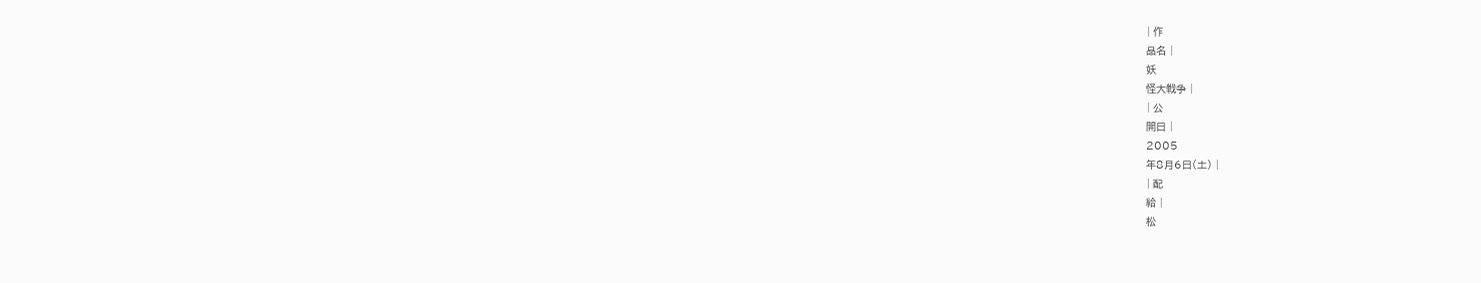| 作
品名 |
妖
怪大戦争 |
| 公
開日 |
2005
年8月6日(土) |
| 配
給 |
松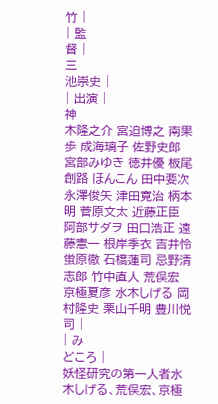竹 |
| 監
督 |
三
池崇史 |
| 出演 |
神
木隆之介 宮迫博之 南果歩 成海璃子 佐野史郎 宮部みゆき 徳井優 板尾創路 ほんこん 田中要次 永澤俊矢 津田寛治 柄本明 菅原文太 近藤正臣 阿部サダヲ 田口浩正 遠藤憲一 根岸季衣 吉井怜 蛍原徹 石橋蓮司 忌野清志郎 竹中直人 荒俣宏 京極夏彦 水木しげる 岡村隆史 栗山千明 豊川悦司 |
| み
どころ |
妖怪研究の第一人者水木しげる、荒俣宏、京極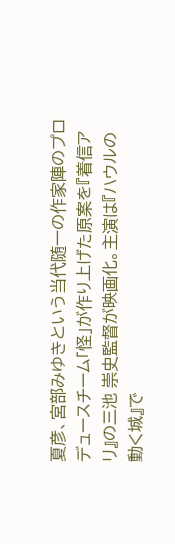夏彦、宮部みゆきという当代随一の作家陣のプロデュースチーム「怪」が作り上げた原案を『着信アリ』の三池 崇史監督が映画化。主演は『ハウルの動く城』で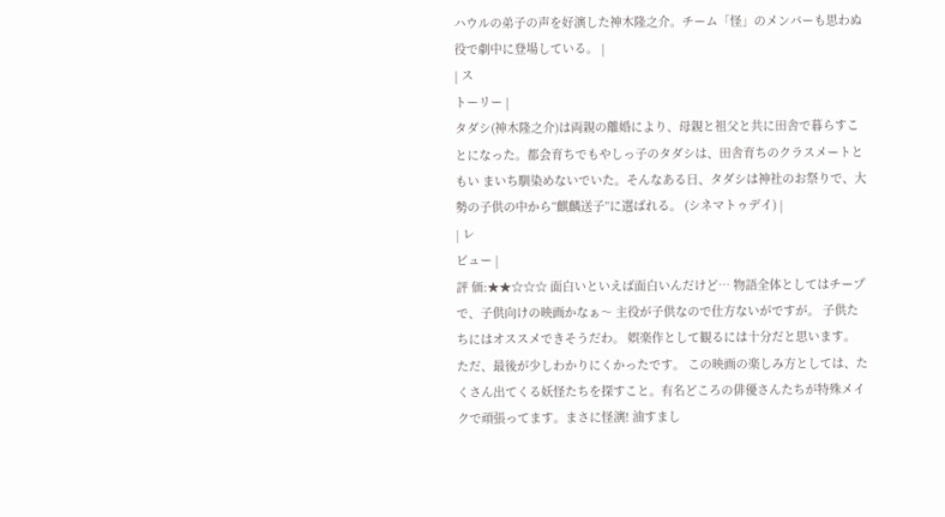ハウルの弟子の声を好演した神木隆之介。チーム「怪」のメンバーも思わぬ役で劇中に登場している。 |
| ス
トーリー |
タダシ(神木隆之介)は両親の離婚により、母親と祖父と共に田舎で暮らすことになった。都会育ちでもやしっ子のタダシは、田舎育ちのクラスメートともい まいち馴染めないでいた。そんなある日、タダシは神社のお祭りで、大勢の子供の中から“麒麟送子”に選ばれる。 (シネマトゥデイ) |
| レ
ビュー |
評 価:★★☆☆☆ 面白いといえば面白いんだけど… 物語全体としてはチープで、子供向けの映画かなぁ〜 主役が子供なので仕方ないがですが。 子供たちにはオススメできそうだわ。 娯楽作として観るには十分だと思います。 ただ、最後が少しわかりにくかったです。 この映画の楽しみ方としては、たくさん出てくる妖怪たちを探すこと。有名どころの俳優さんたちが特殊メイクで頑張ってます。まさに怪演! 油すまし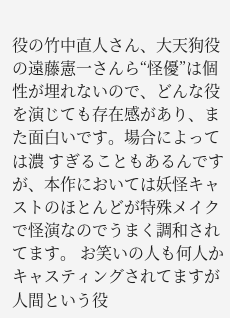役の竹中直人さん、大天狗役の遠藤憲一さんら“怪優”は個性が埋れないので、どんな役を演じても存在感があり、また面白いです。場合によっては濃 すぎることもあるんですが、本作においては妖怪キャストのほとんどが特殊メイクで怪演なのでうまく調和されてます。 お笑いの人も何人かキャスティングされてますが人間という役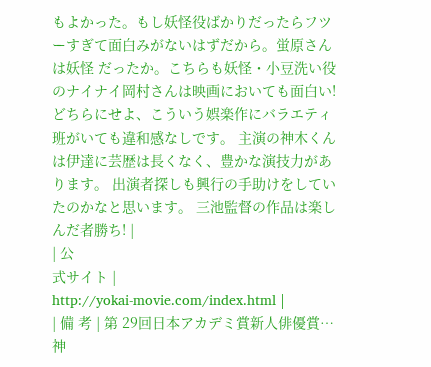もよかった。もし妖怪役ばかりだったらフツーすぎて面白みがないはずだから。蛍原さんは妖怪 だったか。こちらも妖怪・小豆洗い役のナイナイ岡村さんは映画においても面白い!どちらにせよ、こういう娯楽作にバラエティ班がいても違和感なしです。 主演の神木くんは伊達に芸歴は長くなく、豊かな演技力があります。 出演者探しも興行の手助けをしていたのかなと思います。 三池監督の作品は楽しんだ者勝ち! |
| 公
式サイト |
http://yokai-movie.com/index.html |
| 備 考 | 第 29回日本アカデミ賞新人俳優賞…神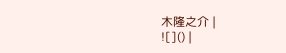木隆之介 |
![]() |